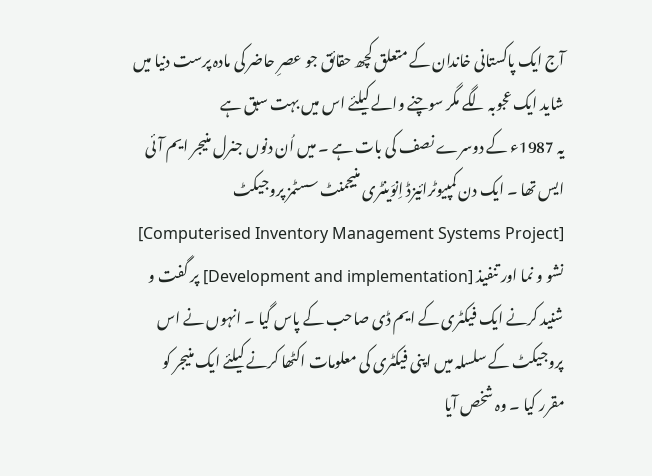آج ايک پاکستانی خاندان کے متعلق کچھ حقائق جو عصرِ حاضر کی مادہ پرست دنيا ميں شايد ايک عجوبہ لگے مگر سوچنے والے کيلئے اس ميں بہت سبق ہے
يہ 1987ء کے دوسرے نصف کی بات ہے ۔ ميں اُن دنوں جنرل منيجر ايم آئی ايس تھا ۔ ايک دن کمپيوٹرائيزڈ اِنوَينٹری منيجمنٹ سسٹمز پروجيکٹ [Computerised Inventory Management Systems Project] نشو و نما اور تنفيذ [Development and implementation] پر گفت و شنيد کرنے ايک فيکٹری کے ايم ڈی صاحب کے پاس گيا ۔ انہوں نے اس پروجيکٹ کے سلسلہ ميں اپنی فيکٹری کی معلومات اکٹھا کرنے کيلئے ايک منيجر کو مقرر کيا ۔ وہ شخص آيا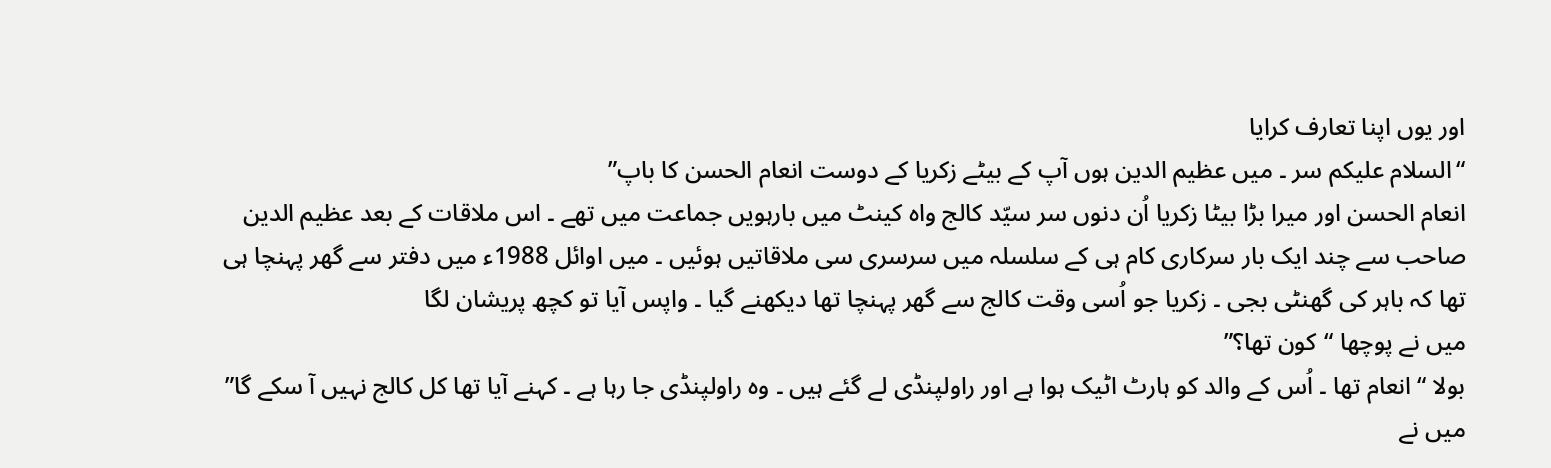اور يوں اپنا تعارف کرايا
“السلام عليکم سر ۔ ميں عظيم الدين ہوں آپ کے بيٹے زکريا کے دوست انعام الحسن کا باپ”
انعام الحسن اور ميرا بڑا بيٹا زکريا اُن دنوں سر سيّد کالج واہ کينٹ ميں بارہويں جماعت ميں تھے ۔ اس ملاقات کے بعد عظيم الدين صاحب سے چند ايک بار سرکاری کام ہی کے سلسلہ ميں سرسری سی ملاقاتيں ہوئيں ۔ ميں اوائل 1988ء ميں دفتر سے گھر پہنچا ہی تھا کہ باہر کی گھنٹی بجی ۔ زکريا جو اُسی وقت کالج سے گھر پہنچا تھا ديکھنے گيا ۔ واپس آيا تو کچھ پريشان لگا
ميں نے پوچھا “کون تھا؟”
بولا “انعام تھا ۔ اُس کے والد کو ہارٹ اٹيک ہوا ہے اور راولپنڈی لے گئے ہيں ۔ وہ راولپنڈی جا رہا ہے ۔ کہنے آيا تھا کل کالج نہيں آ سکے گا”
ميں نے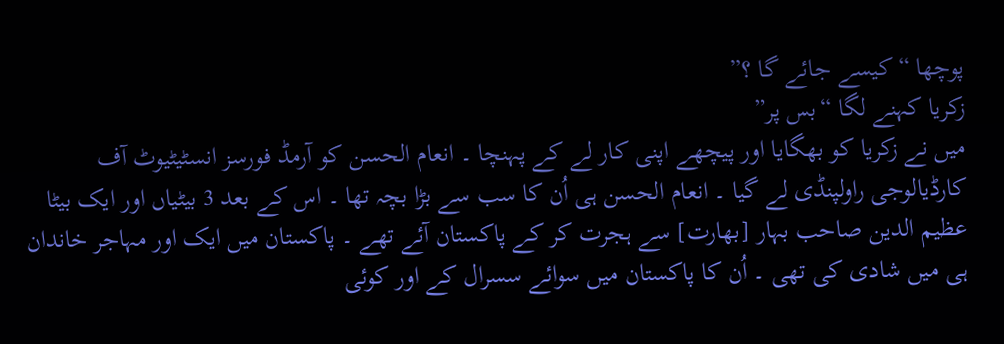پوچھا “کيسے جائے گا ؟”
زکريا کہنے لگا “بس پر”
ميں نے زکريا کو بھگايا اور پيچھے اپنی کار لے کے پہنچا ۔ انعام الحسن کو آرمڈ فورسز انسٹيٹيوٹ آف کارڈيالوجی راولپنڈی لے گيا ۔ انعام الحسن ہی اُن کا سب سے بڑا بچہ تھا ۔ اس کے بعد 3 بيٹياں اور ايک بيٹا
عظيم الدين صاحب بہار [بھارت] سے ہجرت کر کے پاکستان آئے تھے ۔ پاکستان ميں ايک اور مہاجر خاندان ہی ميں شادی کی تھی ۔ اُن کا پاکستان ميں سوائے سسرال کے اور کوئی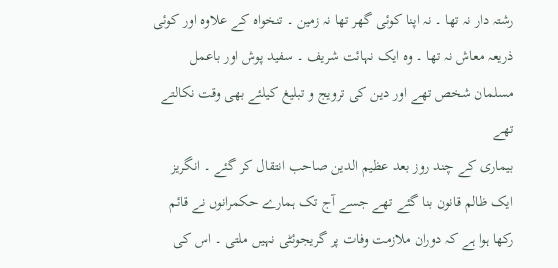رشتہ دار نہ تھا ۔ نہ اپنا کوئی گھر تھا نہ زمين ۔ تنخواہ کے علاوہ اور کوئی ذريعہ معاش نہ تھا ۔ وہ ايک نہائت شريف ۔ سفيد پوش اور باعمل مسلمان شخص تھے اور دين کی ترويج و تبليغ کيلئے بھی وقت نکالتے تھے
بيماری کے چند روز بعد عظيم الدين صاحب انتقال کر گئے ۔ انگريز ايک ظالم قانون بنا گئے تھے جسے آج تک ہمارے حکمرانوں نے قائم رکھا ہوا ہے کہ دوران ملازمت وفات پر گريجوئٹی نہيں ملتی ۔ اس کی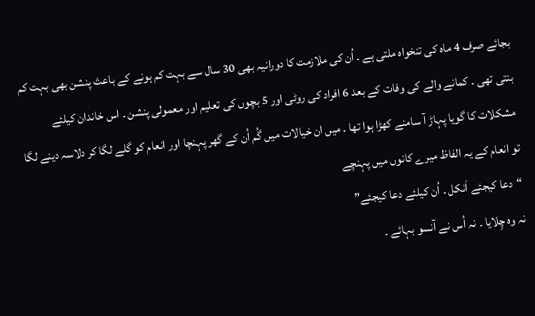بجائے صرف 4 ماہ کی تنخواہ ملتی ہے ۔ اُن کی ملازمت کا دورانيہ بھی 30 سال سے بہت کم ہونے کے باعث پنشن بھی بہت کم بنتی تھی ۔ کمانے والے کی وفات کے بعد 6 افراد کی روٹی اور 5 بچوں کی تعليم اور معمولی پنشن ۔ اس خاندان کيلئے مشکلات کا گويا پہاڑ آ سامنے کھڑا ہوا تھا ۔ ميں ان خيالات ميں گُم اُن کے گھر پہنچا اور انعام کو گلے لگا کر دلاسہ دينے لگا تو انعام کے يہ الفاظ ميرے کانوں ميں پہنچے
“دعا کيجئے اَنکل ۔ اُن کيلئے دعا کيجئے”
نہ وہ چِلايا ۔ نہ اُس نے آنسو بہائے ۔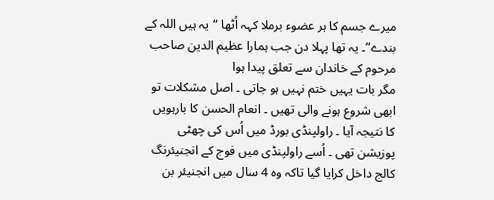ميرے جسم کا ہر عضوء برملا کہہ اُٹھا “يہ ہيں اللہ کے بندے”۔ يہ تھا پہلا دن جب ہمارا عظيم الدين صاحب مرحوم کے خاندان سے تعلق پيدا ہوا
مگر بات يہيں ختم نہيں ہو جاتی ۔ اصل مشکلات تو ابھی شروع ہونے والی تھيں ۔ انعام الحسن کا بارہويں کا نتيجہ آيا ۔ راولپنڈی بورڈ ميں اُس کی چھٹی پوزيشن تھی ۔ اُسے راولپنڈی ميں فوج کے انجنيئرنگ کالج داخل کرايا گيا تاکہ وہ 4 سال ميں انجنيئر بن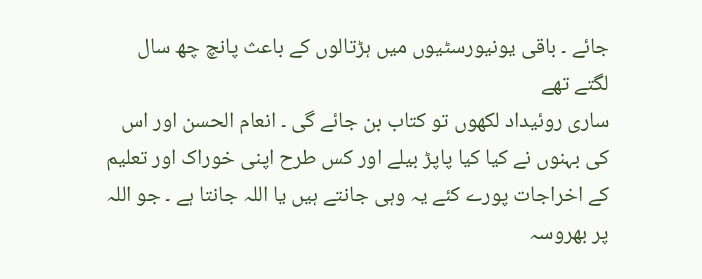جائے ۔ باقی يونيورسٹيوں ميں ہڑتالوں کے باعث پانچ چھ سال لگتے تھے
ساری روئيداد لکھوں تو کتاب بن جائے گی ۔ انعام الحسن اور اس کی بہنوں نے کيا کيا پاپڑ بيلے اور کس طرح اپنی خوراک اور تعليم کے اخراجات پورے کئے يہ وہی جانتے ہيں يا اللہ جانتا ہے ۔ جو اللہ پر بھروسہ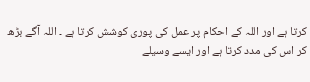کرتا ہے اور اللہ کے احکام پر عمل کی پوری کوشش کرتا ہے ۔ اللہ آگے بڑھ کر اس کی مدد کرتا ہے اور ايسے وسيلے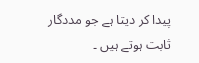پيدا کر ديتا ہے جو مددگار ثابت ہوتے ہيں ۔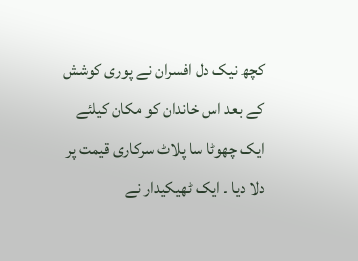کچھ نيک دل افسران نے پوری کوشش کے بعد اس خاندان کو مکان کيلئے ايک چھوٹا سا پلاٹ سرکاری قيمت پر دلا ديا ۔ ايک ٹھيکيدار نے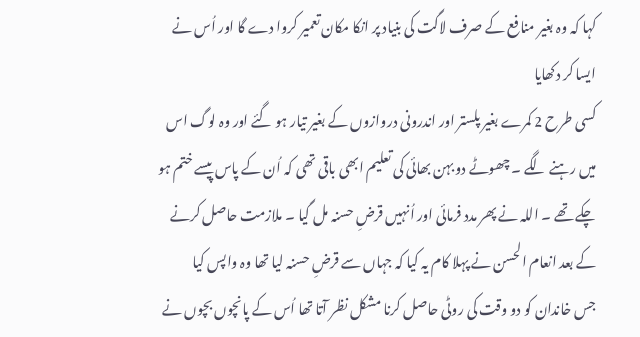کہا کہ وہ بغير منافع کے صرف لاگت کی بنياد پر انکا مکان تعمير کروا دے گا اور اُس نے ايسا کر دکھايا
کسی طرح 2 کمرے بغير پلستر اور اندرونی دروازوں کے بغير تيار ہو گئے اور وہ لوگ اس ميں رہنے لگے ۔ چھوٹے دو بہن بھائی کی تعليم ابھی باقی تھی کہ اُن کے پاس پيسے ختم ہو چکے تھے ۔ اللہ نے پھر مدد فرمائی اور اُنہيں قرضِ حسنہ مل گيا ۔ ملازمت حاصل کرنے کے بعد انعام الحسن نے پہلا کام يہ کيا کہ جہاں سے قرضِ حسنہ ليا تھا وہ واپس کيا
جس خاندان کو دو وقت کی روٹی حاصل کرنا مشکل نظر آتا تھا اُس کے پانچوں بچوں نے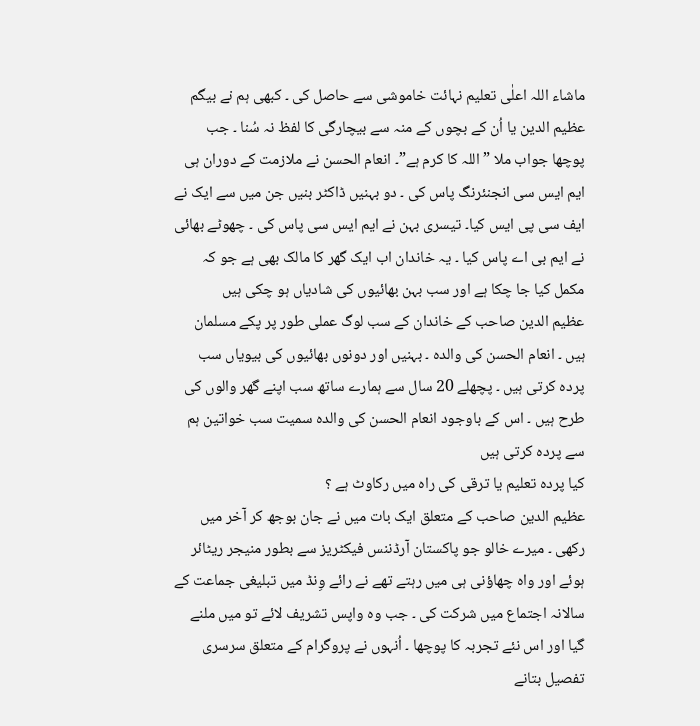ماشاء اللہ اعلٰی تعليم نہائت خاموشی سے حاصل کی ۔ کبھی ہم نے بيگم عظيم الدين يا اُن کے بچوں کے منہ سے بيچارگی کا لفظ نہ سُنا ۔ جب پوچھا جواب ملا ” اللہ کا کرم ہے”۔ انعام الحسن نے ملازمت کے دوران ہی ايم ايس سی انجنئرنگ پاس کی ۔ دو بہنيں ڈاکٹر بنيں جن ميں سے ايک نے ايف سی پی ايس کيا۔ تيسری بہن نے ايم ايس سی پاس کی ۔ چھوٹے بھائی نے ايم بی اے پاس کيا ۔ يہ خاندان اب ايک گھر کا مالک بھی ہے جو کہ مکمل کيا جا چکا ہے اور سب بہن بھائيوں کی شادياں ہو چکی ہيں
عظيم الدين صاحب کے خاندان کے سب لوگ عملی طور پر پکے مسلمان ہيں ۔ انعام الحسن کی والدہ ۔ بہنيں اور دونوں بھائيوں کی بيوياں سب پردہ کرتی ہيں ۔ پچھلے 20 سال سے ہمارے ساتھ سب اپنے گھر والوں کی طرح ہيں ۔ اس کے باوجود انعام الحسن کی والدہ سميت سب خواتين ہم سے پردہ کرتی ہيں
کيا پردہ تعليم يا ترقی کی راہ ميں رکاوٹ ہے ؟
عظيم الدين صاحب کے متعلق ايک بات ميں نے جان بوجھ کر آخر ميں رکھی ۔ ميرے خالو جو پاکستان آرڈننس فيکٹريز سے بطور منيجر ريٹائر ہوئے اور واہ چھاؤنی ہی ميں رہتے تھے نے رائے وِنڈ ميں تبليغی جماعت کے سالانہ اجتماع ميں شرکت کی ۔ جب وہ واپس تشريف لائے تو ميں ملنے گيا اور اس نئے تجربہ کا پوچھا ۔ اُنہوں نے پروگرام کے متعلق سرسری تفصيل بتانے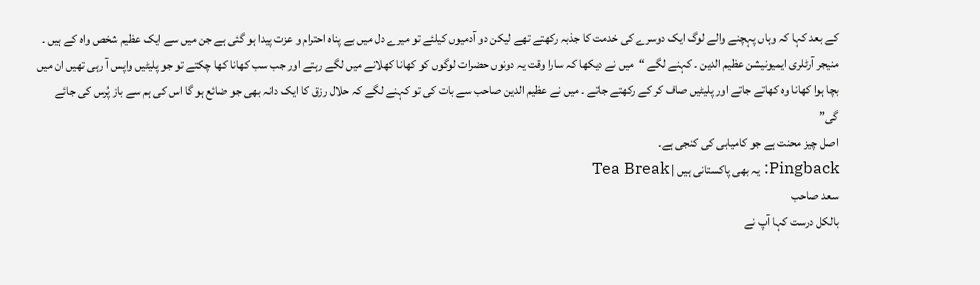کے بعد کہا کہ وہاں پہچنے والے لوگ ايک دوسرے کی خدمت کا جذبہ رکھتے تھے ليکن دو آدميوں کيلئے تو ميرے دل ميں بے پناہ احترام و عزت پيدا ہو گئی ہے جن ميں سے ايک عظيم شخص واہ کے ہيں ۔ منيجر آرٹلری ايميونيشن عظيم الدين ۔ کہنے لگے “ميں نے ديکھا کہ سارا وقت يہ دونوں حضرات لوگوں کو کھانا کھلانے ميں لگے رہتے اور جب سب کھانا کھا چکتے تو جو پليٹيں واپس آ رہی تھيں ان ميں بچا ہوا کھانا وہ کھاتے جاتے اور پليٹيں صاف کر کے رکھتے جاتے ۔ ميں نے عظيم الدين صاحب سے بات کی تو کہنے لگے کہ حلال رزق کا ايک دانہ بھی جو ضائع ہو گا اس کی ہم سے باز پُرس کی جائے گی”
اصل چیز محنت ہے جو کامیابی کی کنجی ہے۔
Pingback: يہ بھی پاکستانی ہيں | Tea Break
سعد صاحب
بالکل درست کہا آپ نے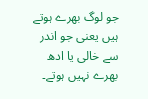جو لوگ بھرے ہوتے ہیں یعنی جو اندر سے خالی یا ادھ بھرے نہیں ہوتے۔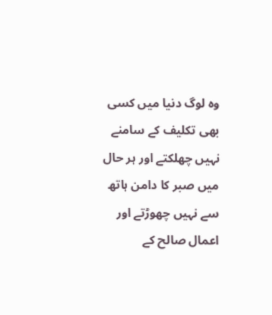وہ لوگ دنیا میں کسی بھی تکلیف کے سامنے نہیں چھلکتے اور ہر حال میں صبر کا دامن ہاتھ سے نہیں چھوڑتے اور اعمال صالح کے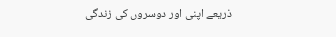ذریعے اپنی اور دوسروں کی زندگی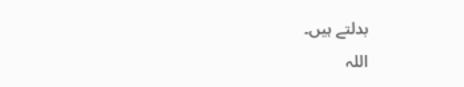بدلتے ہیں۔
اللہ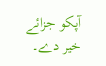آپکو جزائے خیر دے۔